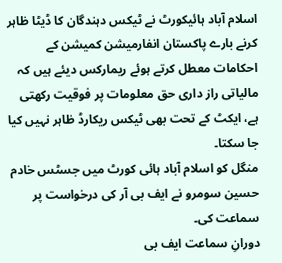اسلام آباد ہائیکورٹ نے ٹیکس دہندگان کا ڈیٹا ظاہر کرنے بارے پاکستان انفارمیشن کمیشن کے احکامات معطل کرتے ہوئے ریمارکس دیئے ہیں کہ مالیاتی راز داری حق معلومات پر فوقیت رکھتی ہے، ایکٹ کے تحت بھی ٹیکس ریکارڈ ظاہر نہیں کیا جا سکتا۔
منگل کو اسلام آباد ہائی کورٹ میں جسٹس خادم حسین سومرو نے ایف بی آر کی درخواست پر سماعت کی۔
دورانِ سماعت ایف بی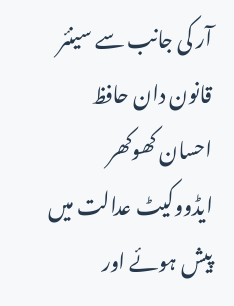آر کی جانب سے سینئر قانون دان حافظ احسان کھوکھر ایڈووکیٹ عدالت میں پیش ہوئے اور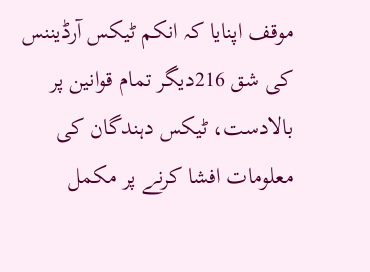موقف اپنایا کہ انکم ٹیکس آرڈیننس کی شق 216دیگر تمام قوانین پر بالادست، ٹیکس دہندگان کی معلومات افشا کرنے پر مکمل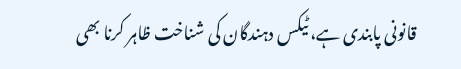قانونی پابندی ہے، ٹیکس دہندگان کی شناخت ظاہر کرنا بھی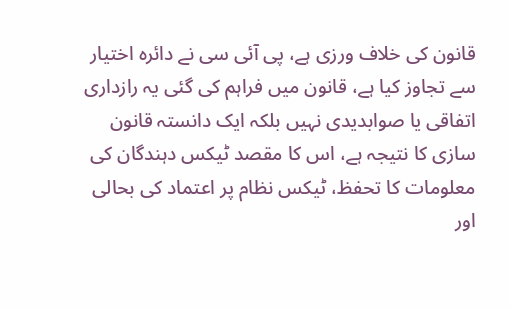قانون کی خلاف ورزی ہے، پی آئی سی نے دائرہ اختیار سے تجاوز کیا ہے، قانون میں فراہم کی گئی یہ رازداری اتفاقی یا صوابدیدی نہیں بلکہ ایک دانستہ قانون سازی کا نتیجہ ہے، اس کا مقصد ٹیکس دہندگان کی معلومات کا تحفظ، ٹیکس نظام پر اعتماد کی بحالی اور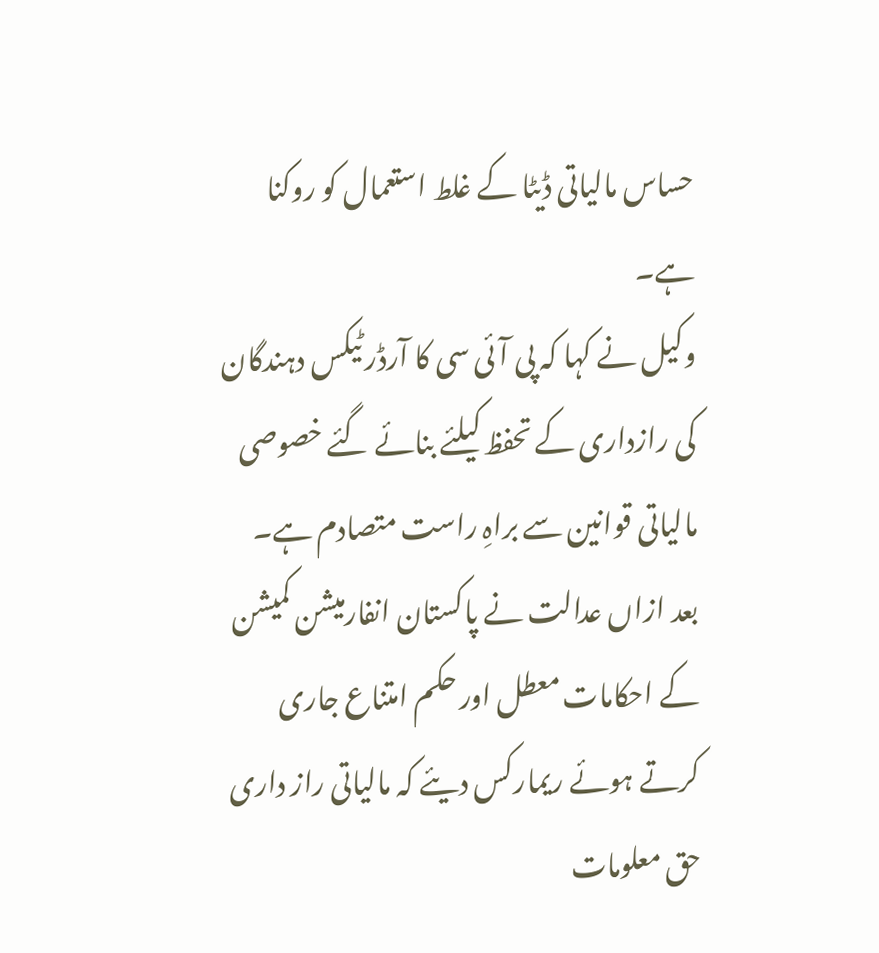حساس مالیاتی ڈیٹا کے غلط استعمال کو روکنا ہے۔
وکیل نے کہا کہ پی آئی سی کا آرڈر ٹیکس دہندگان کی رازداری کے تحفظ کیلئے بنائے گئے خصوصی مالیاتی قوانین سے براہِ راست متصادم ہے۔
بعد ازاں عدالت نے پاکستان انفارمیشن کمیشن کے احکامات معطل اور حکم امتناع جاری کرتے ہوئے ریمارکس دیئے کہ مالیاتی راز داری حق معلومات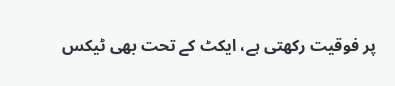پر فوقیت رکھتی ہے، ایکٹ کے تحت بھی ٹیکس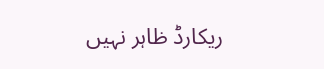ریکارڈ ظاہر نہیں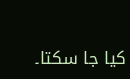کیا جا سکتا۔